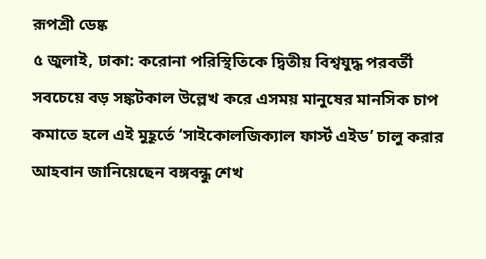রূপশ্রী ডেষ্ক
৫ জুলাই, ঢাকা: করোনা পরিস্থিতিকে দ্বিতীয় বিশ্বযুদ্ধ পরবর্তী সবচেয়ে বড় সঙ্কটকাল উল্লেখ করে এসময় মানুষের মানসিক চাপ কমাতে হলে এই মুহূর্তে ‘সাইকোলজিক্যাল ফার্স্ট এইড’ চালু করার আহবান জানিয়েছেন বঙ্গবন্ধু শেখ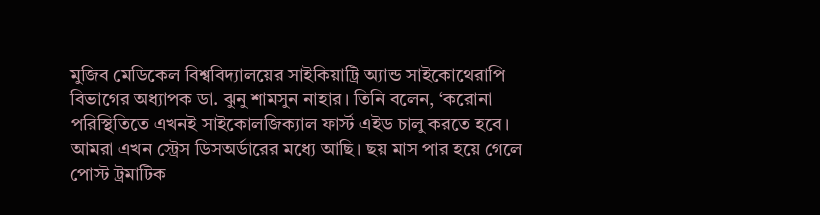মুজিব মেডিকেল বিশ্ববিদ্যালয়ের সাইকিয়াট্রি অ্যান্ড সাইকোথেরাপি বিভাগের অধ্যাপক ডা. ঝুনু শামসুন নাহার। তিনি বলেন, ‘করোনা পরিস্থিতিতে এখনই সাইকোলজিক্যাল ফার্স্ট এইড চালু করতে হবে। আমরা এখন স্ট্রেস ডিসঅর্ডারের মধ্যে আছি। ছয় মাস পার হয়ে গেলে পোস্ট ট্রমাটিক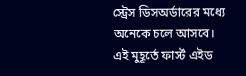স্ট্রেস ডিসঅর্ডারের মধ্যে অনেকে চলে আসবে। এই মুহূর্তে ফার্স্ট এইড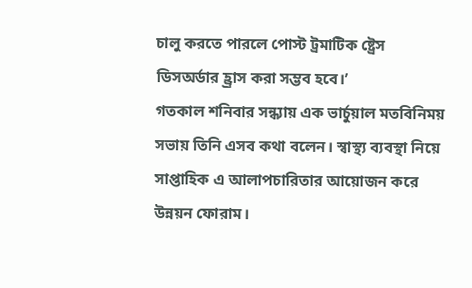চালু করতে পারলে পোস্ট ট্রমাটিক ষ্ট্রেস ডিসঅর্ডার হ্র্রাস করা সম্ভব হবে।’
গতকাল শনিবার সন্ধ্যায় এক ভার্চুয়াল মতবিনিময় সভায় তিনি এসব কথা বলেন। স্বাস্থ্য ব্যবস্থা নিয়ে সাপ্তাহিক এ আলাপচারিতার আয়োজন করে উন্নয়ন ফোরাম।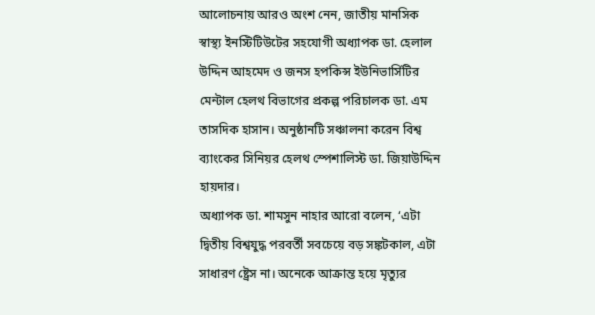আলোচনায় আরও অংশ নেন, জাতীয় মানসিক স্বাস্থ্য ইনস্টিটিউটের সহযোগী অধ্যাপক ডা. হেলাল উদ্দিন আহমেদ ও জনস হপকিন্স ইউনিভার্সিটির মেন্টাল হেলথ বিভাগের প্রকল্প পরিচালক ডা. এম তাসদিক হাসান। অনুষ্ঠানটি সঞ্চালনা করেন বিশ্ব ব্যাংকের সিনিয়র হেলথ স্পেশালিস্ট ডা. জিয়াউদ্দিন হায়দার।
অধ্যাপক ডা. শামসুন নাহার আরো বলেন, ‘এটা দ্বিতীয় বিশ্বযুদ্ধ পরবর্তী সবচেয়ে বড় সঙ্কটকাল, এটা সাধারণ ষ্ট্রেস না। অনেকে আক্রান্ত হয়ে মৃত্যুর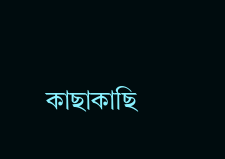কাছাকাছি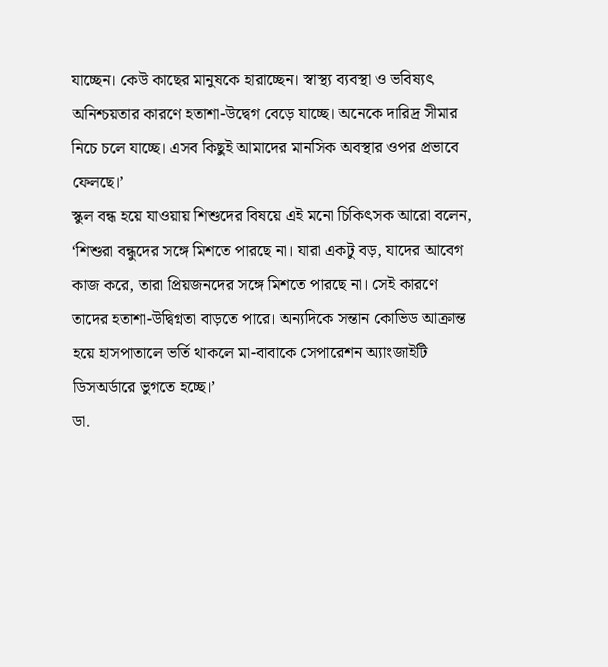যাচ্ছেন। কেউ কাছের মানুষকে হারাচ্ছেন। স্বাস্থ্য ব্যবস্থা ও ভবিষ্যৎ অনিশ্চয়তার কারণে হতাশা-উদ্বেগ বেড়ে যাচ্ছে। অনেকে দারিদ্র সীমার নিচে চলে যাচ্ছে। এসব কিছুই আমাদের মানসিক অবস্থার ওপর প্রভাবে ফেলছে।’
স্কুল বন্ধ হয়ে যাওয়ায় শিশুদের বিষয়ে এই মনো চিকিৎসক আরো বলেন, ‘শিশুরা বন্ধুদের সঙ্গে মিশতে পারছে না। যারা একটু বড়, যাদের আবেগ কাজ করে, তারা প্রিয়জনদের সঙ্গে মিশতে পারছে না। সেই কারণে তাদের হতাশা-উদ্বিগ্নতা বাড়তে পারে। অন্যদিকে সন্তান কোভিড আক্রান্ত হয়ে হাসপাতালে ভর্তি থাকলে মা-বাবাকে সেপারেশন অ্যাংজাইটি ডিসঅর্ডারে ভুগতে হচ্ছে।’
ডা.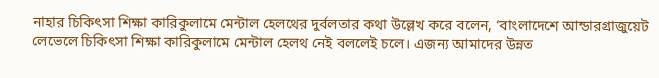নাহার চিকিৎসা শিক্ষা কারিকুলামে মেন্টাল হেলথের দুর্বলতার কথা উল্লেখ করে বলেন, ‘বাংলাদেশে আন্ডারগ্রাজুয়েট লেভেলে চিকিৎসা শিক্ষা কারিকুলামে মেন্টাল হেলথ নেই বললেই চলে। এজন্য আমাদের উন্নত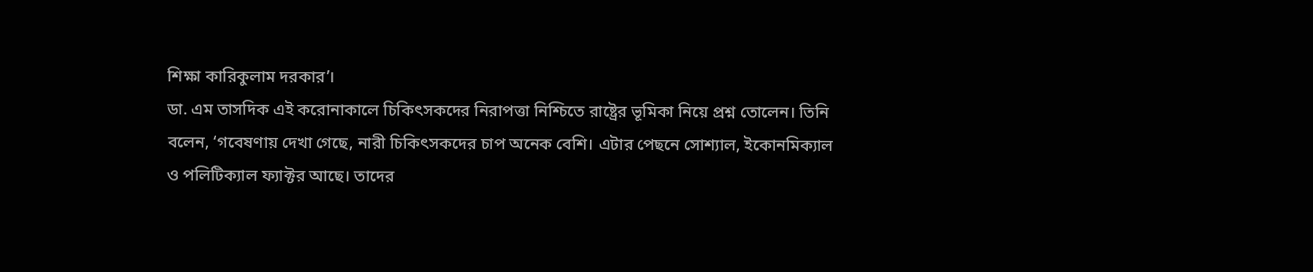শিক্ষা কারিকুলাম দরকার’।
ডা. এম তাসদিক এই করোনাকালে চিকিৎসকদের নিরাপত্তা নিশ্চিতে রাষ্ট্রের ভূমিকা নিয়ে প্রশ্ন তোলেন। তিনি বলেন, ‘গবেষণায় দেখা গেছে, নারী চিকিৎসকদের চাপ অনেক বেশি। এটার পেছনে সোশ্যাল, ইকোনমিক্যাল ও পলিটিক্যাল ফ্যাক্টর আছে। তাদের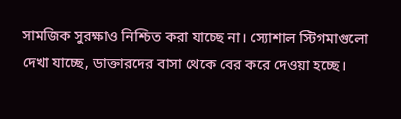সামজিক সুরক্ষাও নিশ্চিত করা যাচ্ছে না। স্যোশাল স্টিগমাগুলো দেখা যাচ্ছে, ডাক্তারদের বাসা থেকে বের করে দেওয়া হচ্ছে।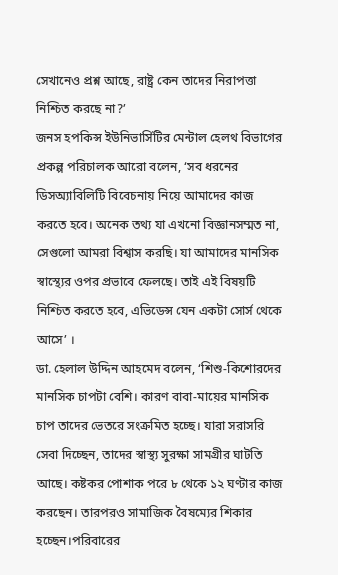সেখানেও প্রশ্ন আছে, রাষ্ট্র কেন তাদের নিরাপত্তা নিশ্চিত করছে না?’
জনস হপকিন্স ইউনিভার্সিটির মেন্টাল হেলথ বিভাগের প্রকল্প পরিচালক আরো বলেন, ‘সব ধরনের ডিসঅ্যাবিলিটি বিবেচনায় নিয়ে আমাদের কাজ করতে হবে। অনেক তথ্য যা এখনো বিজ্ঞানসম্মত না, সেগুলো আমরা বিশ্বাস করছি। যা আমাদের মানসিক স্বাস্থ্যের ওপর প্রভাবে ফেলছে। তাই এই বিষয়টি নিশ্চিত করতে হবে, এভিডেন্স যেন একটা সোর্স থেকে আসে’ ।
ডা. হেলাল উদ্দিন আহমেদ বলেন, ‘শিশু-কিশোরদের মানসিক চাপটা বেশি। কারণ বাবা-মায়ের মানসিক চাপ তাদের ভেতরে সংক্রমিত হচ্ছে। যারা সরাসরি সেবা দিচ্ছেন, তাদের স্বাস্থ্য সুরক্ষা সামগ্রীর ঘাটতি আছে। কষ্টকর পোশাক পরে ৮ থেকে ১২ ঘণ্টার কাজ করছেন। তারপরও সামাজিক বৈষম্যের শিকার হচ্ছেন।পরিবারের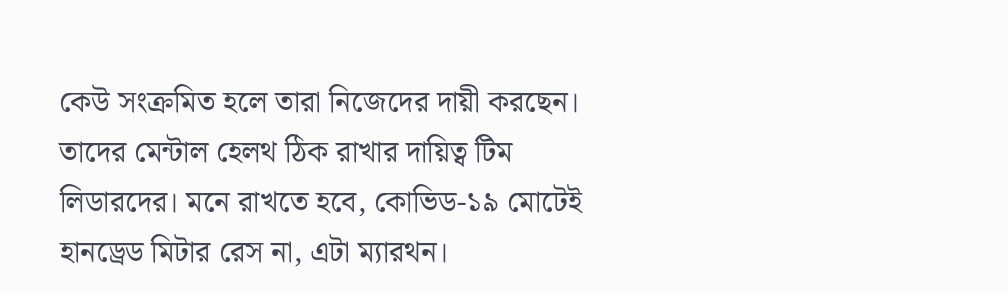কেউ সংক্রমিত হলে তারা নিজেদের দায়ী করছেন। তাদের মেন্টাল হেলথ ঠিক রাখার দায়িত্ব টিম লিডারদের। মনে রাখতে হবে, কোভিড-১৯ মোটেই হানড্রেড মিটার রেস না, এটা ম্যারথন।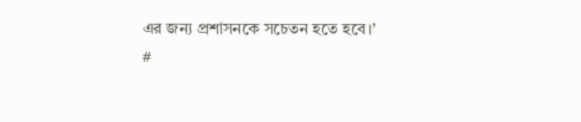এর জন্য প্রশাসনকে সচেতন হতে হবে।’
#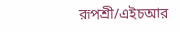রূপশ্রী/এইচআর